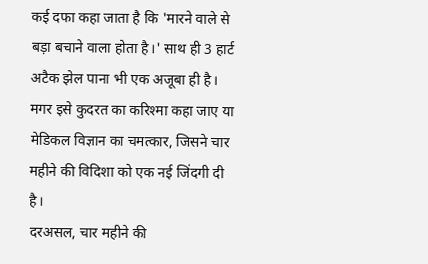कई दफा कहा जाता है कि 'मारने वाले से बड़ा बचाने वाला होता है।' साथ ही 3 हार्ट अटैक झेल पाना भी एक अजूबा ही है। मगर इसे कुदरत का करिश्मा कहा जाए या मेडिकल विज्ञान का चमत्कार, जिसने चार महीने की विदिशा को एक नई जिंदगी दी है।
दरअसल, चार महीने की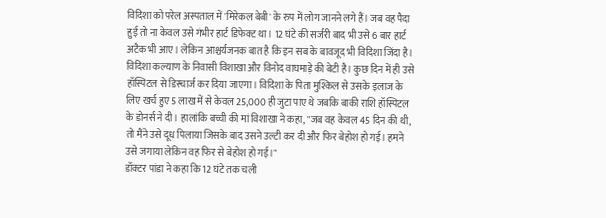विदिशा को परेल अस्पताल में 'मिरेकल बेबी' के रुप में लोग जानने लगे हैं। जब वह पैदा हुई तो ना केवल उसे गंभीर हार्ट डिफेक्ट था। 12 घंटे की सर्जरी बाद भी उसे 6 बार हार्ट अटैक भी आए। लेकिन आश्चर्यजनक बात है कि इन सब के बावजूद भी विदिशा जिंदा है।
विदिशा कल्याण के निवासी विशाखा और विनोद वाघमाड़े की बेटी है। कुछ दिन में ही उसे हॉस्पिटल से डिस्चार्ज कर दिया जाएगा। विदिशा के पिता मुश्किल से उसके इलाज के लिए खर्च हुए 5 लाख में से केवल 25,000 ही जुटा पाए थे जबकि बाकी राशि हॉस्पिटल के डोनर्स ने दी। हालांकि बच्ची की मां विशाखा ने कहा, "जब वह केवल 45 दिन की थी, तो मैंने उसे दूध पिलाया जिसके बाद उसने उल्टी कर दी और फिर बेहोश हो गई। हमने उसे जगाया लेकिन वह फिर से बेहोश हो गई।"
डॉक्टर पांडा ने कहा कि 12 घंटे तक चली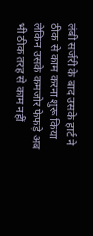लंबी सर्जरी के बाद उसके हार्ट ने ठीक से काम करना शुरू किया लेकिन उसके कमजोर फेफड़े अब भी ठीक तरह से काम नहीं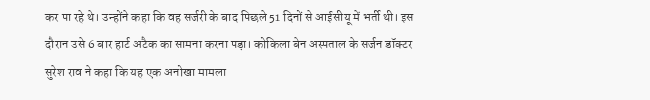कर पा रहे थे। उन्होंने कहा कि वह सर्जरी के बाद पिछले 51 दिनों से आईसीयू में भर्ती थी। इस दौरान उसे 6 बार हार्ट अटैक का सामना करना पड़ा। कोकिला बेन अस्पताल के सर्जन डॉक्टर सुरेश राव ने कहा कि यह एक अनोखा मामला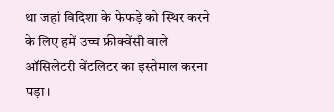था जहां विदिशा के फेफड़े को स्थिर करने के लिए हमें उच्च फ्रीक्वेंसी वाले ऑसिलेटरी वेंटलिटर का इस्तेमाल करना पड़ा।